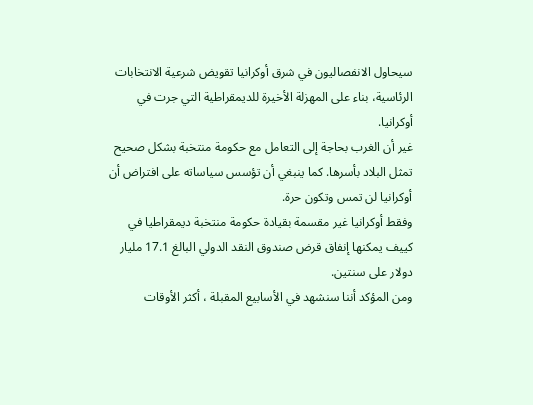سيحاول الانفصاليون في شرق أوكرانيا تقويض شرعية الانتخابات الرئاسية، بناء على المهزلة الأخيرة للديمقراطية التي جرت في أوكرانيا.
غير أن الغرب بحاجة إلى التعامل مع حكومة منتخبة بشكل صحيح تمثل البلاد بأسرها. كما ينبغي أن تؤسس سياساته على افتراض أن أوكرانيا لن تمس وتكون حرة.
وفقط أوكرانيا غير مقسمة بقيادة حكومة منتخبة ديمقراطيا في كييف يمكنها إنفاق قرض صندوق النقد الدولي البالغ 17.1 مليار دولار على سنتين.
ومن المؤكد أننا سنشهد في الأسابيع المقبلة ، أكثر الأوقات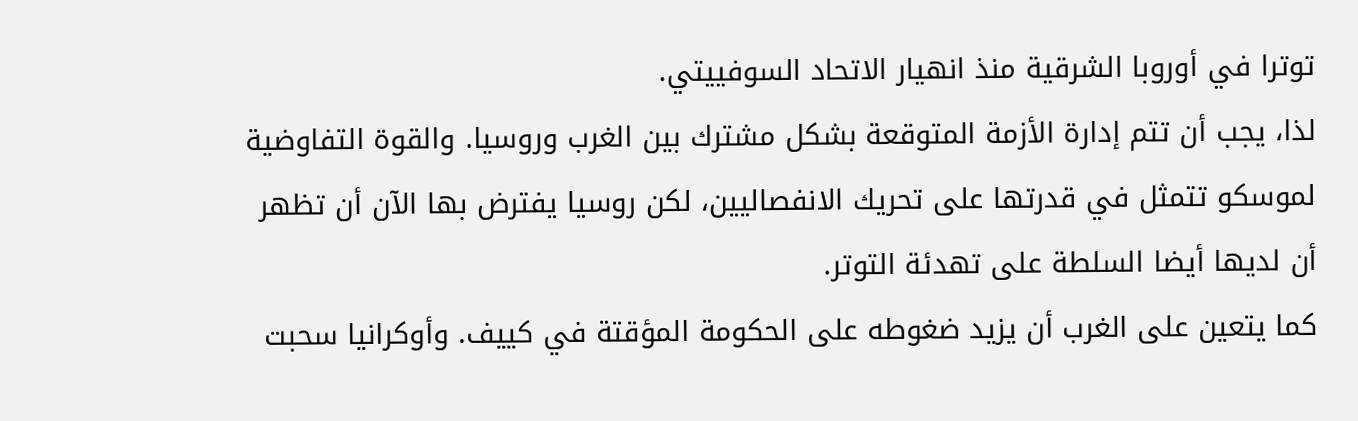توترا في أوروبا الشرقية منذ انهيار الاتحاد السوفييتي.
لذا، يجب أن تتم إدارة الأزمة المتوقعة بشكل مشترك بين الغرب وروسيا. والقوة التفاوضية لموسكو تتمثل في قدرتها على تحريك الانفصاليين، لكن روسيا يفترض بها الآن أن تظهر أن لديها أيضا السلطة على تهدئة التوتر.
كما يتعين على الغرب أن يزيد ضغوطه على الحكومة المؤقتة في كييف. وأوكرانيا سحبت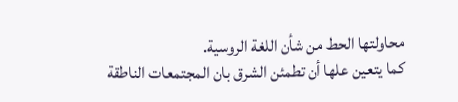محاولتها الحط من شأن اللغة الروسية.
كما يتعين علها أن تطمئن الشرق بان المجتمعات الناطقة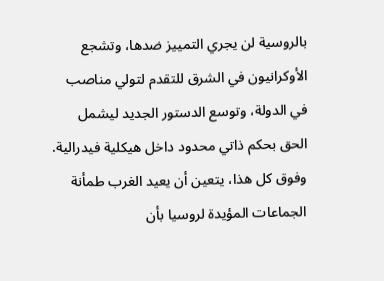بالروسية لن يجري التمييز ضدها، وتشجع الأوكرانيون في الشرق للتقدم لتولي مناصب في الدولة، وتوسع الدستور الجديد ليشمل الحق بحكم ذاتي محدود داخل هيكلية فيدرالية.
وفوق كل هذا، يتعين أن يعيد الغرب طمأنة الجماعات المؤيدة لروسيا بأن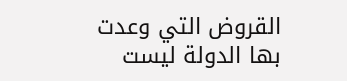القروض التي وعدت بها الدولة ليست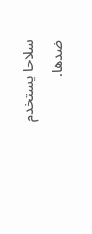سلاحا يستخدم ضدها.